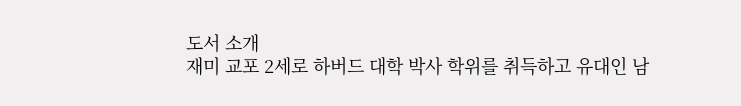도서 소개
재미 교포 2세로 하버드 대학 박사 학위를 취득하고 유대인 남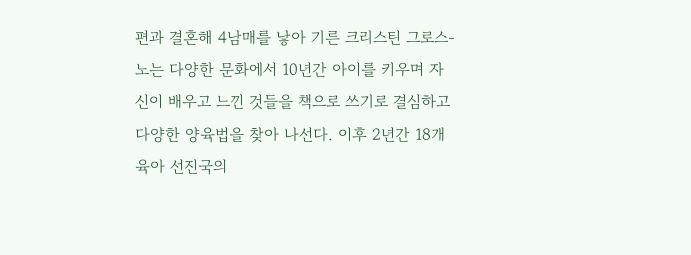편과 결혼해 4남매를 낳아 기른 크리스틴 그로스-노는 다양한 문화에서 10년간 아이를 키우며 자신이 배우고 느낀 것들을 책으로 쓰기로 결심하고 다양한 양육법을 찾아 나선다. 이후 2년간 18개 육아 선진국의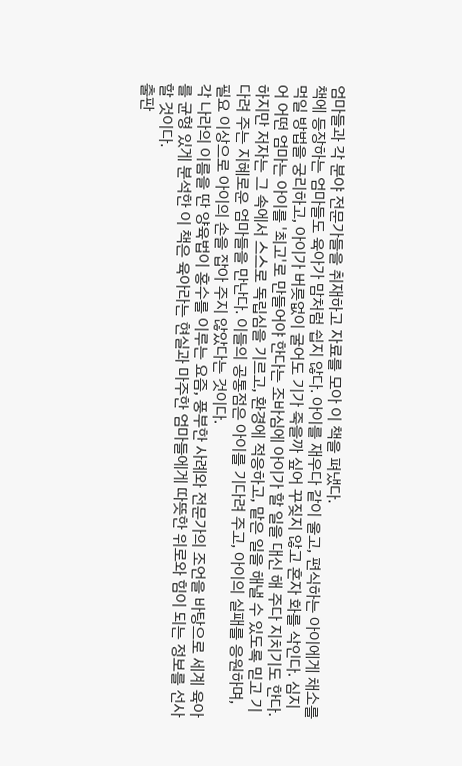엄마들과 각 분야 전문가들을 취재하고 자료를 모아 이 책을 펴냈다.
책에 등장하는 엄마들도 육아가 맘처럼 쉽지 않다. 아이를 재우다 같이 울고, 편식하는 아이에게 채소를 먹일 방법을 궁리하고, 아이가 버릇없이 굴어도 기가 죽을까 싶어 꾸짖지 않고 혼자 화를 삭인다. 심지어 어떤 엄마는 아이를 '최고'로 만들어야 한다는 조바심에 아이가 할 일을 대신 해 주다 지치기도 한다. 하지만 저자는 그 속에서 스스로 독립심을 기르고, 환경에 적응하고, 맡은 일을 해낼 수 있도록 믿고 기다려 주는 지혜로운 엄마들을 만난다. 이들의 공통점은 아이를 기다려 주고, 아이의 실패를 응원하며, 필요 이상으로 아이의 손을 잡아 주지 않았다는 것이다.
각 나라의 이름을 딴 양육법이 홍수를 이루는 요즘, 풍부한 사례와 전문가의 조언을 바탕으로 세계 육아를 균형 있게 분석한 이 책은 육아라는 현실과 마주한 엄마들에게 따뜻한 위로와 힘이 되는 정보를 선사할 것이다.
출판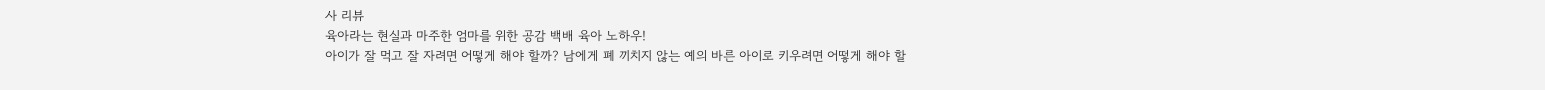사 리뷰
육아라는 현실과 마주한 엄마를 위한 공감 백배 육아 노하우!
아이가 잘 먹고 잘 자려면 어떻게 해야 할까? 남에게 폐 끼치지 않는 예의 바른 아이로 키우려면 어떻게 해야 할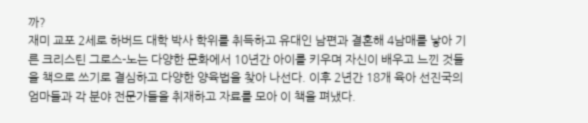까?
재미 교포 2세로 하버드 대학 박사 학위를 취득하고 유대인 남편과 결혼해 4남매를 낳아 기른 크리스틴 그로스-노는 다양한 문화에서 10년간 아이를 키우며 자신이 배우고 느낀 것들을 책으로 쓰기로 결심하고 다양한 양육법을 찾아 나선다. 이후 2년간 18개 육아 선진국의 엄마들과 각 분야 전문가들을 취재하고 자료를 모아 이 책을 펴냈다.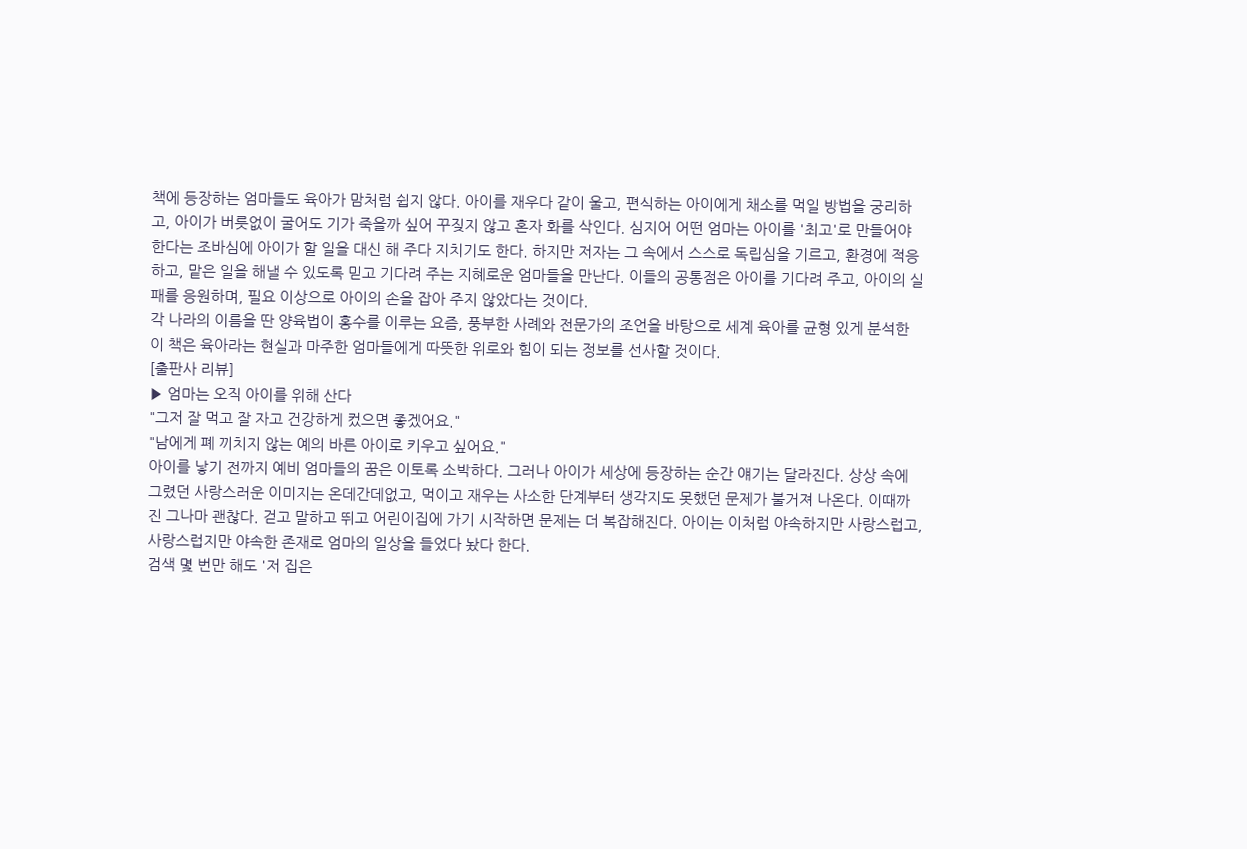책에 등장하는 엄마들도 육아가 맘처럼 쉽지 않다. 아이를 재우다 같이 울고, 편식하는 아이에게 채소를 먹일 방법을 궁리하고, 아이가 버릇없이 굴어도 기가 죽을까 싶어 꾸짖지 않고 혼자 화를 삭인다. 심지어 어떤 엄마는 아이를 '최고'로 만들어야 한다는 조바심에 아이가 할 일을 대신 해 주다 지치기도 한다. 하지만 저자는 그 속에서 스스로 독립심을 기르고, 환경에 적응하고, 맡은 일을 해낼 수 있도록 믿고 기다려 주는 지혜로운 엄마들을 만난다. 이들의 공통점은 아이를 기다려 주고, 아이의 실패를 응원하며, 필요 이상으로 아이의 손을 잡아 주지 않았다는 것이다.
각 나라의 이름을 딴 양육법이 홍수를 이루는 요즘, 풍부한 사례와 전문가의 조언을 바탕으로 세계 육아를 균형 있게 분석한 이 책은 육아라는 현실과 마주한 엄마들에게 따뜻한 위로와 힘이 되는 정보를 선사할 것이다.
[출판사 리뷰]
▶ 엄마는 오직 아이를 위해 산다
"그저 잘 먹고 잘 자고 건강하게 컸으면 좋겠어요."
"남에게 폐 끼치지 않는 예의 바른 아이로 키우고 싶어요."
아이를 낳기 전까지 예비 엄마들의 꿈은 이토록 소박하다. 그러나 아이가 세상에 등장하는 순간 얘기는 달라진다. 상상 속에 그렸던 사랑스러운 이미지는 온데간데없고, 먹이고 재우는 사소한 단계부터 생각지도 못했던 문제가 불거져 나온다. 이때까진 그나마 괜찮다. 걷고 말하고 뛰고 어린이집에 가기 시작하면 문제는 더 복잡해진다. 아이는 이처럼 야속하지만 사랑스럽고, 사랑스럽지만 야속한 존재로 엄마의 일상을 들었다 놨다 한다.
검색 몇 번만 해도 '저 집은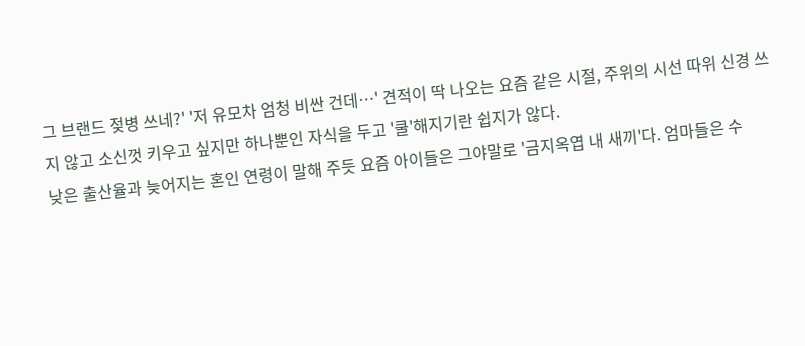그 브랜드 젖병 쓰네?' '저 유모차 엄청 비싼 건데…' 견적이 딱 나오는 요즘 같은 시절, 주위의 시선 따위 신경 쓰지 않고 소신껏 키우고 싶지만 하나뿐인 자식을 두고 '쿨'해지기란 쉽지가 않다.
낮은 출산율과 늦어지는 혼인 연령이 말해 주듯 요즘 아이들은 그야말로 '금지옥엽 내 새끼'다. 엄마들은 수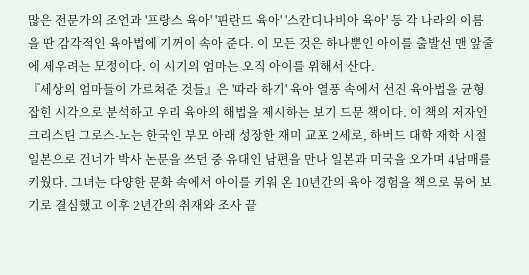많은 전문가의 조언과 '프랑스 육아' '핀란드 육아' '스칸디나비아 육아' 등 각 나라의 이름을 딴 감각적인 육아법에 기꺼이 속아 준다. 이 모든 것은 하나뿐인 아이를 출발선 맨 앞줄에 세우려는 모정이다. 이 시기의 엄마는 오직 아이를 위해서 산다.
『세상의 엄마들이 가르쳐준 것들』은 '따라 하기' 육아 열풍 속에서 선진 육아법을 균형 잡힌 시각으로 분석하고 우리 육아의 해법을 제시하는 보기 드문 책이다. 이 책의 저자인 크리스틴 그로스-노는 한국인 부모 아래 성장한 재미 교포 2세로, 하버드 대학 재학 시절 일본으로 건너가 박사 논문을 쓰던 중 유대인 남편을 만나 일본과 미국을 오가며 4남매를 키웠다. 그녀는 다양한 문화 속에서 아이를 키워 온 10년간의 육아 경험을 책으로 묶어 보기로 결심했고 이후 2년간의 취재와 조사 끝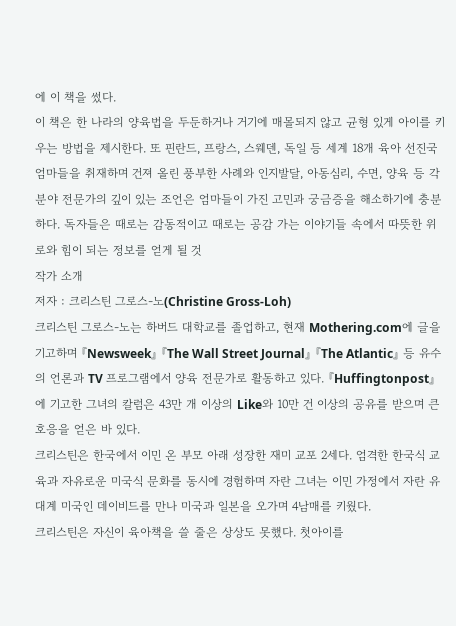에 이 책을 썼다.
이 책은 한 나라의 양육법을 두둔하거나 거기에 매몰되지 않고 균형 있게 아이를 키우는 방법을 제시한다. 또 핀란드, 프랑스, 스웨덴, 독일 등 세계 18개 육아 선진국 엄마들을 취재하며 건져 올린 풍부한 사례와 인지발달, 아동심리, 수면, 양육 등 각 분야 전문가의 깊이 있는 조언은 엄마들이 가진 고민과 궁금증을 해소하기에 충분하다. 독자들은 때로는 감동적이고 때로는 공감 가는 이야기들 속에서 따뜻한 위로와 힘이 되는 정보를 얻게 될 것
작가 소개
저자 : 크리스틴 그로스-노(Christine Gross-Loh)
크리스틴 그로스-노는 하버드 대학교를 졸업하고, 현재 Mothering.com에 글을 기고하며 『Newsweek』 『The Wall Street Journal』 『The Atlantic』 등 유수의 언론과 TV 프로그램에서 양육 전문가로 활동하고 있다. 『Huffingtonpost』에 기고한 그녀의 칼럼은 43만 개 이상의 Like와 10만 건 이상의 공유를 받으며 큰 호응을 얻은 바 있다.
크리스틴은 한국에서 이민 온 부모 아래 성장한 재미 교포 2세다. 엄격한 한국식 교육과 자유로운 미국식 문화를 동시에 경험하며 자란 그녀는 이민 가정에서 자란 유대계 미국인 데이비드를 만나 미국과 일본을 오가며 4남매를 키웠다.
크리스틴은 자신이 육아책을 쓸 줄은 상상도 못했다. 첫아이를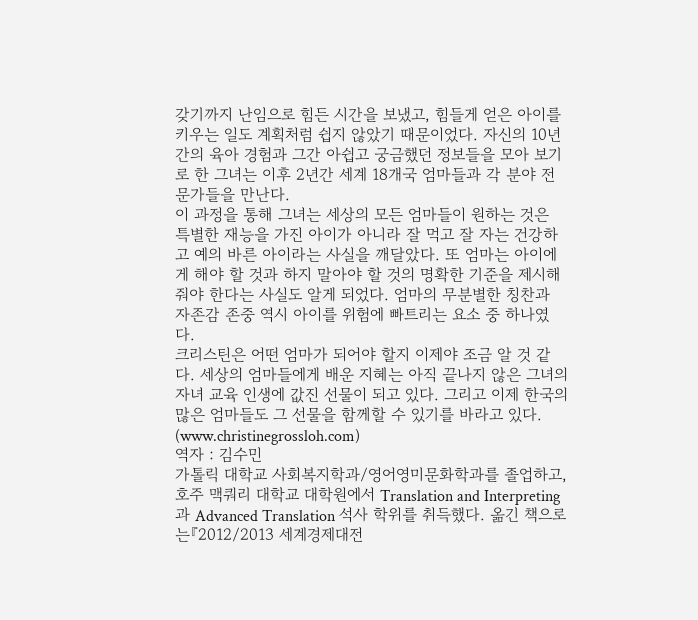갖기까지 난임으로 힘든 시간을 보냈고, 힘들게 얻은 아이를 키우는 일도 계획처럼 쉽지 않았기 때문이었다. 자신의 10년간의 육아 경험과 그간 아쉽고 궁금했던 정보들을 모아 보기로 한 그녀는 이후 2년간 세계 18개국 엄마들과 각 분야 전문가들을 만난다.
이 과정을 통해 그녀는 세상의 모든 엄마들이 원하는 것은 특별한 재능을 가진 아이가 아니라 잘 먹고 잘 자는 건강하고 예의 바른 아이라는 사실을 깨달았다. 또 엄마는 아이에게 해야 할 것과 하지 말아야 할 것의 명확한 기준을 제시해 줘야 한다는 사실도 알게 되었다. 엄마의 무분별한 칭찬과 자존감 존중 역시 아이를 위험에 빠트리는 요소 중 하나였다.
크리스틴은 어떤 엄마가 되어야 할지 이제야 조금 알 것 같다. 세상의 엄마들에게 배운 지혜는 아직 끝나지 않은 그녀의 자녀 교육 인생에 값진 선물이 되고 있다. 그리고 이제 한국의 많은 엄마들도 그 선물을 함께할 수 있기를 바라고 있다. (www.christinegrossloh.com)
역자 : 김수민
가톨릭 대학교 사회복지학과/영어영미문화학과를 졸업하고, 호주 맥쿼리 대학교 대학원에서 Translation and Interpreting과 Advanced Translation 석사 학위를 취득했다. 옮긴 책으로는『2012/2013 세계경제대전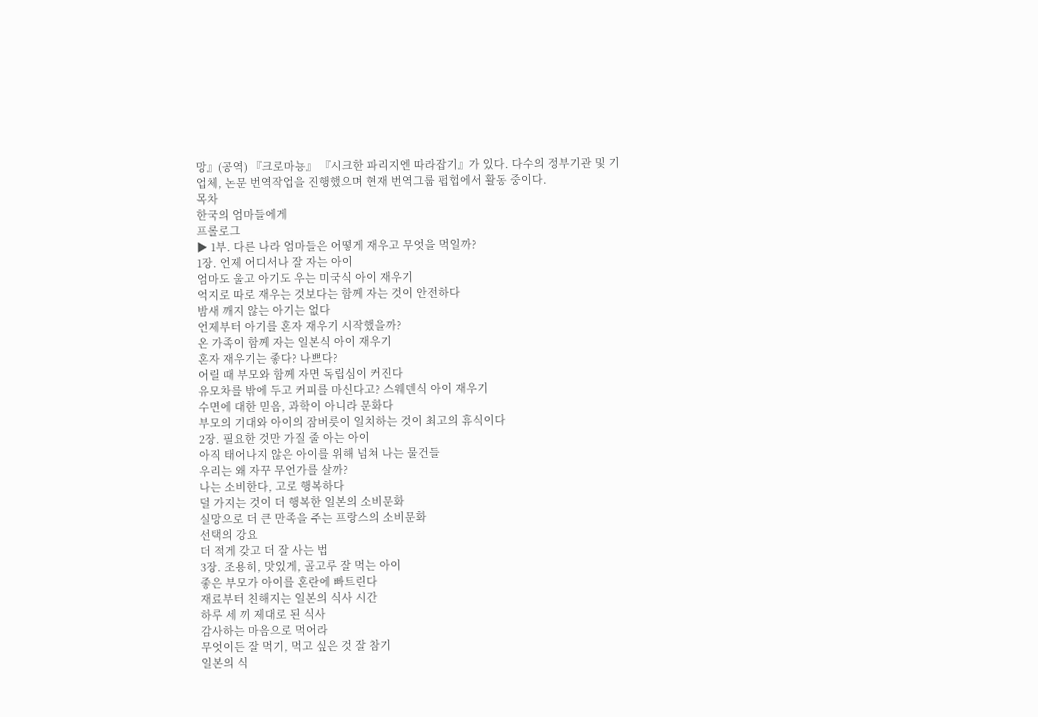망』(공역) 『크로마뇽』 『시크한 파리지엔 따라잡기』가 있다. 다수의 정부기관 및 기업체, 논문 번역작업을 진행했으며 현재 번역그룹 펍헙에서 활동 중이다.
목차
한국의 엄마들에게
프롤로그
▶ 1부. 다른 나라 엄마들은 어떻게 재우고 무엇을 먹일까?
1장. 언제 어디서나 잘 자는 아이
엄마도 울고 아기도 우는 미국식 아이 재우기
억지로 따로 재우는 것보다는 함께 자는 것이 안전하다
밤새 깨지 않는 아기는 없다
언제부터 아기를 혼자 재우기 시작했을까?
온 가족이 함께 자는 일본식 아이 재우기
혼자 재우기는 좋다? 나쁘다?
어릴 때 부모와 함께 자면 독립심이 커진다
유모차를 밖에 두고 커피를 마신다고? 스웨덴식 아이 재우기
수면에 대한 믿음, 과학이 아니라 문화다
부모의 기대와 아이의 잠버릇이 일치하는 것이 최고의 휴식이다
2장. 필요한 것만 가질 줄 아는 아이
아직 태어나지 않은 아이를 위해 넘쳐 나는 물건들
우리는 왜 자꾸 무언가를 살까?
나는 소비한다, 고로 행복하다
덜 가지는 것이 더 행복한 일본의 소비문화
실망으로 더 큰 만족을 주는 프랑스의 소비문화
선택의 강요
더 적게 갖고 더 잘 사는 법
3장. 조용히, 맛있게, 골고루 잘 먹는 아이
좋은 부모가 아이를 혼란에 빠트린다
재료부터 친해지는 일본의 식사 시간
하루 세 끼 제대로 된 식사
감사하는 마음으로 먹어라
무엇이든 잘 먹기, 먹고 싶은 것 잘 참기
일본의 식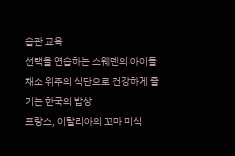습관 교육
선택을 연습하는 스웨덴의 아이들
채소 위주의 식단으로 건강하게 즐기는 한국의 밥상
프랑스, 이탈리아의 꼬마 미식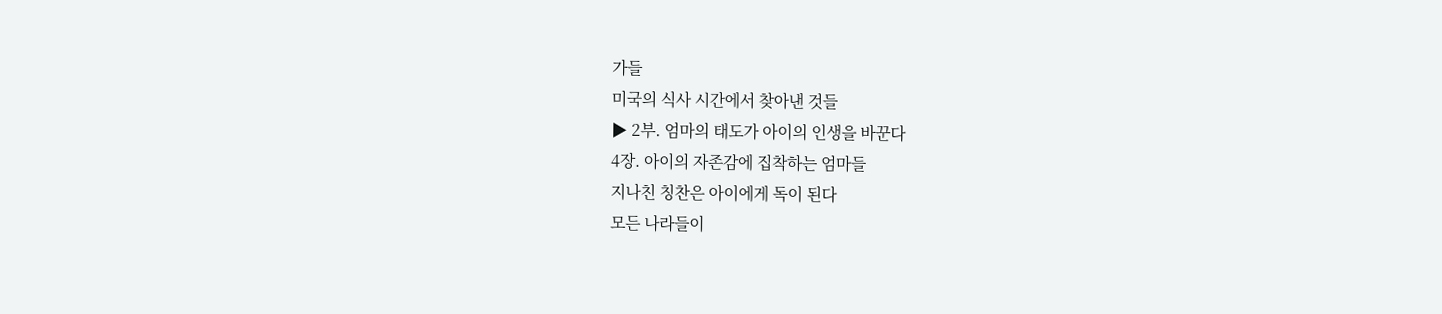가들
미국의 식사 시간에서 찾아낸 것들
▶ 2부. 엄마의 태도가 아이의 인생을 바꾼다
4장. 아이의 자존감에 집착하는 엄마들
지나친 칭찬은 아이에게 독이 된다
모든 나라들이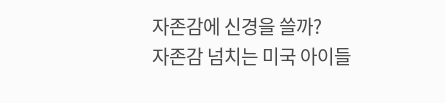자존감에 신경을 쓸까?
자존감 넘치는 미국 아이들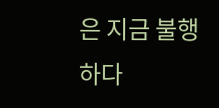은 지금 불행하다